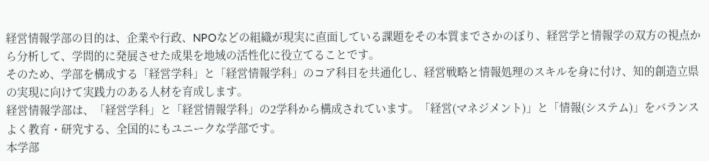経営情報学部の目的は、企業や行政、NPOなどの組織が現実に直面している課題をその本質までさかのぼり、経営学と情報学の双方の視点から分析して、学問的に発展させた成果を地域の活性化に役立てることです。
そのため、学部を構成する「経営学科」と「経営情報学科」のコア科目を共通化し、経営戦略と情報処理のスキルを身に付け、知的創造立県の実現に向けて実践力のある人材を育成します。
経営情報学部は、「経営学科」と「経営情報学科」の2学科から構成されています。「経営(マネジメント)」と「情報(システム)」をバランスよく教育・研究する、全国的にもユニークな学部です。
本学部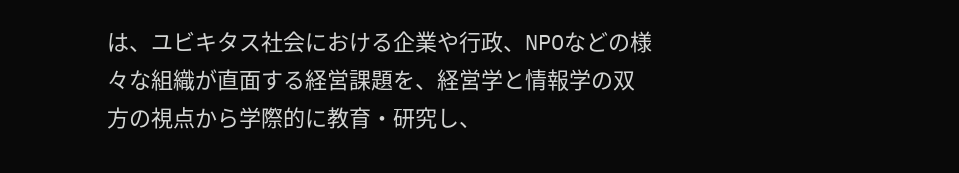は、ユビキタス社会における企業や行政、NPOなどの様々な組織が直面する経営課題を、経営学と情報学の双方の視点から学際的に教育・研究し、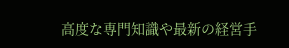高度な専門知識や最新の経営手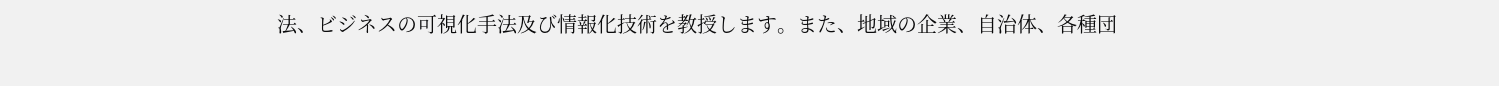法、ビジネスの可視化手法及び情報化技術を教授します。また、地域の企業、自治体、各種団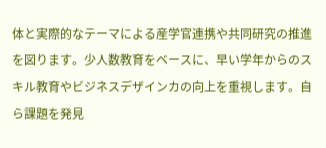体と実際的なテーマによる産学官連携や共同研究の推進を図ります。少人数教育をベースに、早い学年からのスキル教育やビジネスデザインカの向上を重視します。自ら課題を発見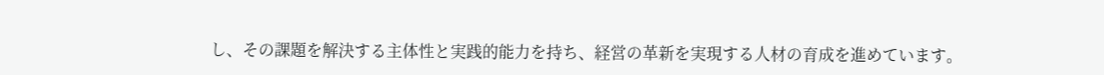し、その課題を解決する主体性と実践的能力を持ち、経営の革新を実現する人材の育成を進めています。